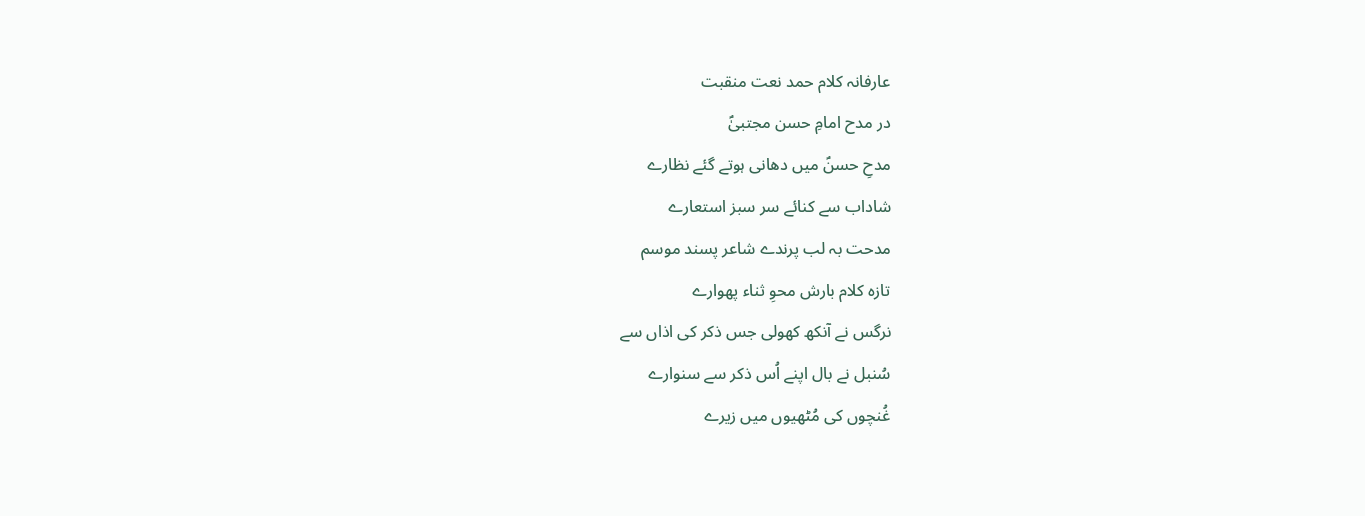عارفانہ کلام حمد نعت منقبت
در مدح امامِ حسن مجتبیٰؑ
مدحِ حسنؑ میں دھانی ہوتے گئے نظارے
شاداب سے کنائے سر سبز استعارے
مدحت بہ لب پرندے شاعر پسند موسم
تازہ کلام بارش محوِ ثناء پھوارے
نرگس نے آنکھ کھولی جس ذکر کی اذاں سے
سُنبل نے بال اپنے اُس ذکر سے سنوارے
غُنچوں کی مُٹھیوں میں زیرے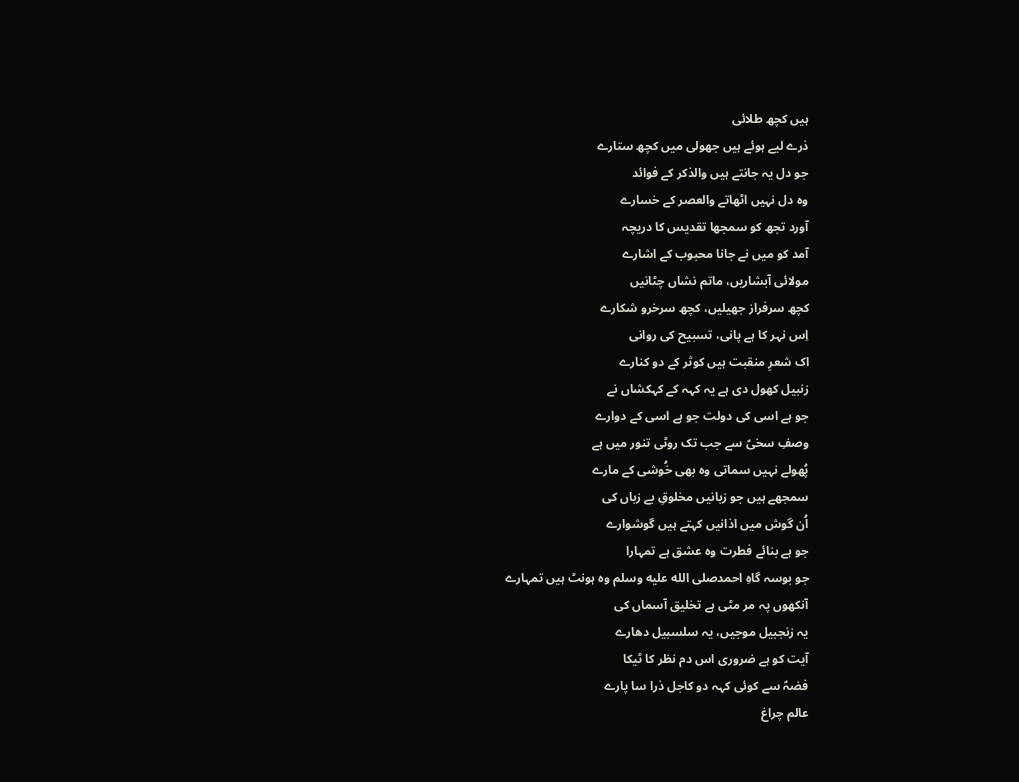ہیں کچھ طلائی
ذرے لیے ہوئے ہیں جھولی میں کچھ ستارے
جو دل یہ جانتے ہیں والذکر کے فوائد
وہ دل نہیں اٹھاتے والعصر کے خسارے
آورد تجھ کو سمجھا تقدیس کا دریچہ
آمد کو میں نے جانا محبوب کے اشارے
مولائی آبشاریں، ماتم نشاں چٹانیں
کچھ سرفراز جھیلیں، کچھ سرخرو شکارے
اِس نہر کا ہے پانی، تسبیح کی روانی
اک شعرِ منقبت ہیں کوثر کے دو کنارے
زنبیل کھول دی ہے یہ کہہ کے کہکشاں نے
جو ہے اسی کی دولت جو ہے اسی کے دوارے
وصفِ سخیؑ سے جب تک روٹی تنور میں ہے
پُھولے نہیں سماتی وہ بھی خُوشی کے مارے
سمجھے ہیں جو زبانیں مخلوقِ بے زباں کی
اُن گوش میں اذانیں کہتے ہیں گوشوارے
جو ہے بنائے فطرت وہ عشق ہے تمہارا
جو بوسہ گاہِ احمدصلى الله عليه وسلم وہ ہونٹ ہیں تمہارے
آنکھوں پہ مر مٹی ہے تخلیق آسماں کی
یہ زنجبیل موجیں، یہ سلسبیل دھارے
آیت کو ہے ضروری اس دم نظر کا ٹیکا
فضہؑ سے کوئی کہہ دو کاجل ذرا سا پارے
عالم چراغ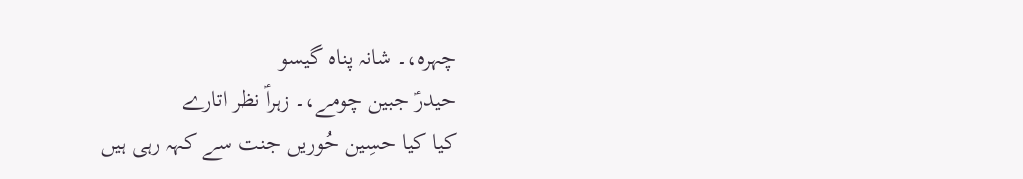چہرہ،۔ شانہ پناہ گیسو
حیدرؑ جبین چومے،۔ زہراؑ نظر اتارے
کیا کیا حسِین حُوریں جنت سے کہہ رہی ہیں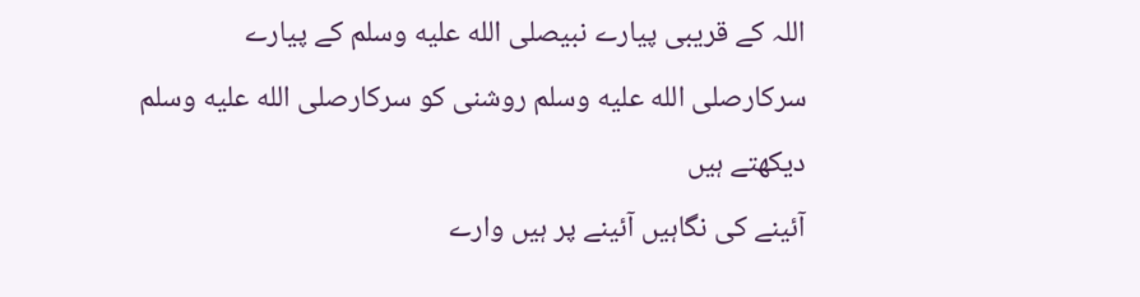اللہ کے قریبی پیارے نبیصلى الله عليه وسلم کے پیارے
سرکارصلى الله عليه وسلم روشنی کو سرکارصلى الله عليه وسلم دیکھتے ہیں
آئینے کی نگاہیں آئینے پر ہیں وارے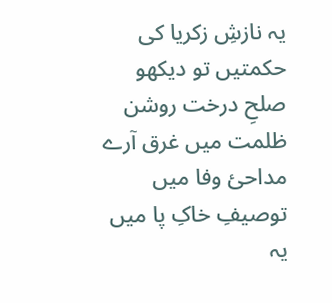یہ نازشِ زکریا کی حکمتیں تو دیکھو
صلحِ درخت روشن ظلمت میں غرق آرے
مداحئ وفا میں توصیفِ خاکِ پا میں
یہ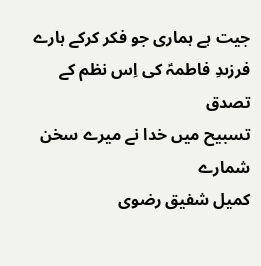جیت ہے ہماری جو فکر کرکے ہارے
فرزںدِ فاطمہؑ کی اِس نظم کے تصدق
تسبیح میں خدا نے میرے سخن شمارے
کمیل شفیق رضوی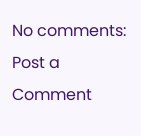No comments:
Post a Comment